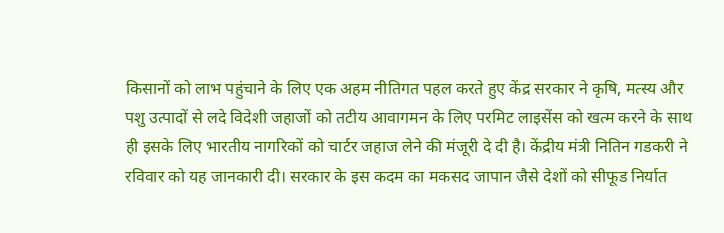किसानों को लाभ पहुंचाने के लिए एक अहम नीतिगत पहल करते हुए केंद्र सरकार ने कृषि, मत्स्य और पशु उत्पादों से लदे विदेशी जहाजों को तटीय आवागमन के लिए परमिट लाइसेंस को खत्म करने के साथ ही इसके लिए भारतीय नागरिकों को चार्टर जहाज लेने की मंजूरी दे दी है। केंद्रीय मंत्री नितिन गडकरी ने रविवार को यह जानकारी दी। सरकार के इस कदम का मकसद जापान जैसे देशों को सीफूड निर्यात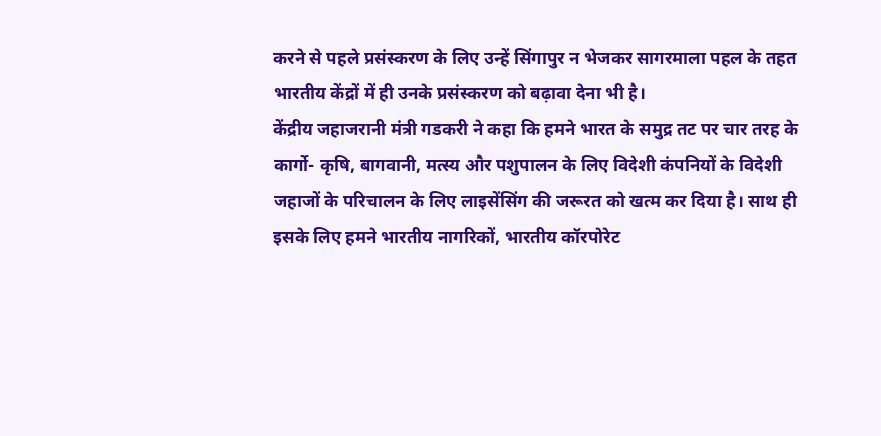करने से पहले प्रसंस्करण के लिए उन्हें सिंगापुर न भेजकर सागरमाला पहल के तहत भारतीय केंद्रों में ही उनके प्रसंस्करण को बढ़ावा देना भी है।
केंद्रीय जहाजरानी मंत्री गडकरी ने कहा कि हमने भारत के समुद्र तट पर चार तरह के कार्गो- कृषि, बागवानी, मत्स्य और पशुपालन के लिए विदेशी कंपनियों के विदेशी जहाजों के परिचालन के लिए लाइसेंसिंग की जरूरत को खत्म कर दिया है। साथ ही इसके लिए हमने भारतीय नागरिकों, भारतीय कॉरपोरेट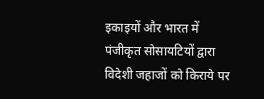इकाइयों और भारत में पंजीकृत सोसायटियों द्वारा विदेशी जहाजों को किराये पर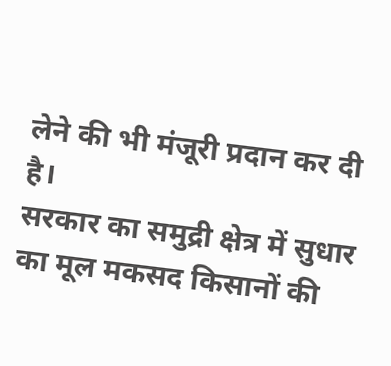लेने की भी मंजूरी प्रदान कर दी है।
सरकार का समुद्री क्षेत्र में सुधार का मूल मकसद किसानों की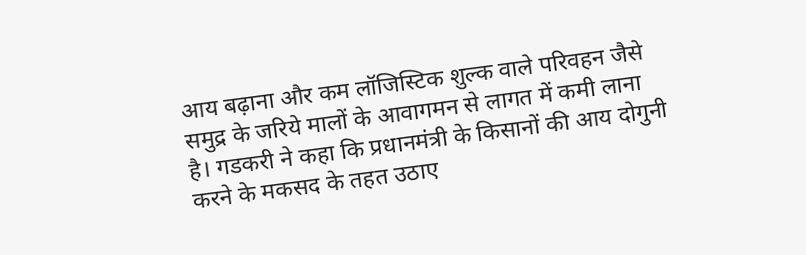आय बढ़ाना और कम लॉजिस्टिक शुल्क वाले परिवहन जैसे समुद्र के जरिये मालों के आवागमन से लागत में कमी लाना है। गडकरी ने कहा कि प्रधानमंत्री के किसानों की आय दोगुनी करने के मकसद के तहत उठाए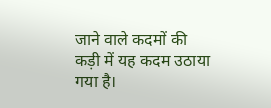जाने वाले कदमों की कड़ी में यह कदम उठाया गया है।